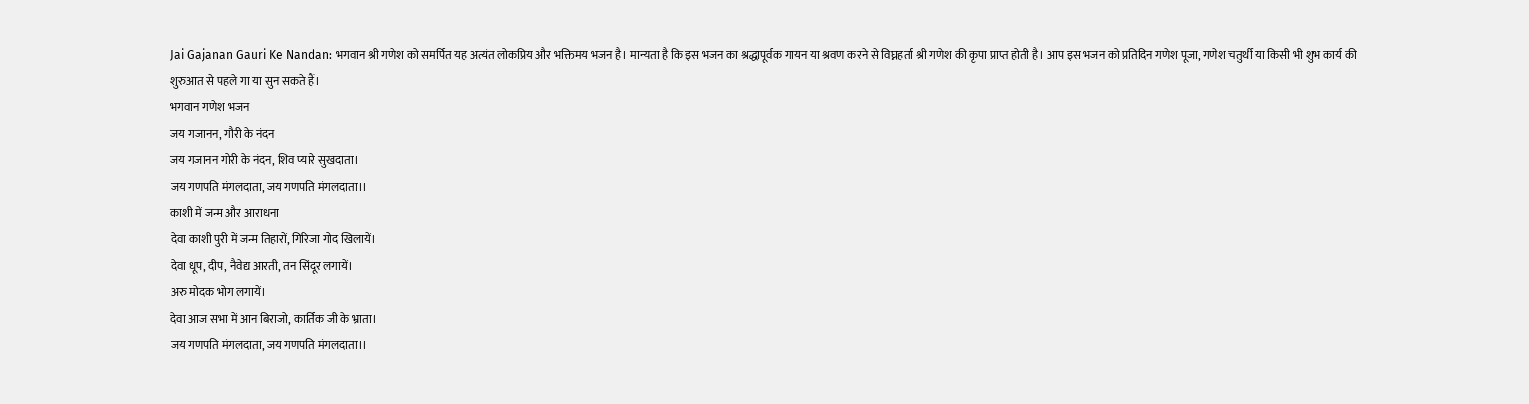Jai Gajanan Gauri Ke Nandan: भगवान श्री गणेश को समर्पित यह अत्यंत लोकप्रिय और भक्तिमय भजन है। मान्यता है कि इस भजन का श्रद्धापूर्वक गायन या श्रवण करने से विघ्नहर्ता श्री गणेश की कृपा प्राप्त होती है। आप इस भजन को प्रतिदिन गणेश पूजा, गणेश चतुर्थी या किसी भी शुभ कार्य की शुरुआत से पहले गा या सुन सकते हैं।
भगवान गणेश भजन
जय गजानन, गौरी के नंदन
जय गजानन गोरी के नंदन, शिव प्यारे सुखदाता।
जय गणपति मंगलदाता, जय गणपति मंगलदाता।।
काशी में जन्म और आराधना
देवा काशी पुरी में जन्म तिहारों, गिरिजा गोद खिलायें।
देवा धूप, दीप, नैवेद्य आरती, तन सिंदूर लगायें।
अरु मोदक भोग लगायें।
देवा आज सभा में आन बिराजो, कार्तिक जी के भ्राता।
जय गणपति मंगलदाता, जय गणपति मंगलदाता।।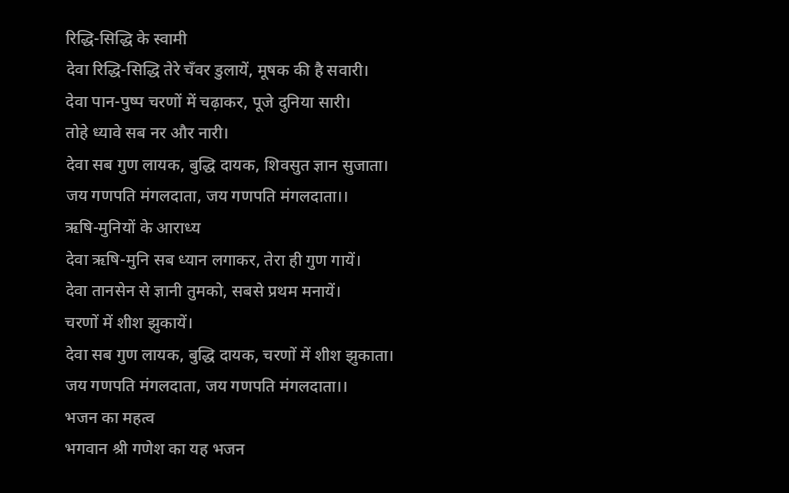रिद्धि-सिद्धि के स्वामी
देवा रिद्धि-सिद्धि तेरे चँवर डुलायें, मूषक की है सवारी।
देवा पान-पुष्प चरणों में चढ़ाकर, पूजे दुनिया सारी।
तोहे ध्यावे सब नर और नारी।
देवा सब गुण लायक, बुद्धि दायक, शिवसुत ज्ञान सुजाता।
जय गणपति मंगलदाता, जय गणपति मंगलदाता।।
ऋषि-मुनियों के आराध्य
देवा ऋषि-मुनि सब ध्यान लगाकर, तेरा ही गुण गायें।
देवा तानसेन से ज्ञानी तुमको, सबसे प्रथम मनायें।
चरणों में शीश झुकायें।
देवा सब गुण लायक, बुद्धि दायक, चरणों में शीश झुकाता।
जय गणपति मंगलदाता, जय गणपति मंगलदाता।।
भजन का महत्व
भगवान श्री गणेश का यह भजन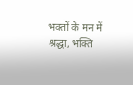भक्तों के मन में श्रद्धा, भक्ति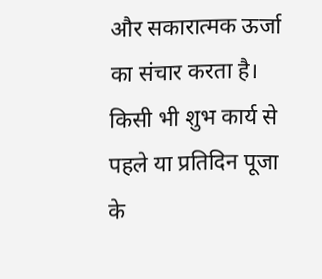और सकारात्मक ऊर्जा का संचार करता है। किसी भी शुभ कार्य से पहले या प्रतिदिन पूजा के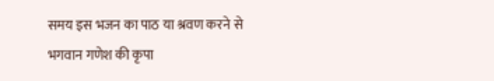समय इस भजन का पाठ या श्रवण करने से भगवान गणेश की कृपा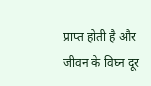प्राप्त होती है और जीवन के विघ्न दूर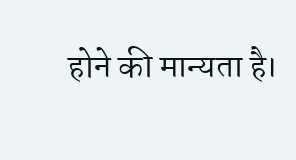होने की मान्यता है।